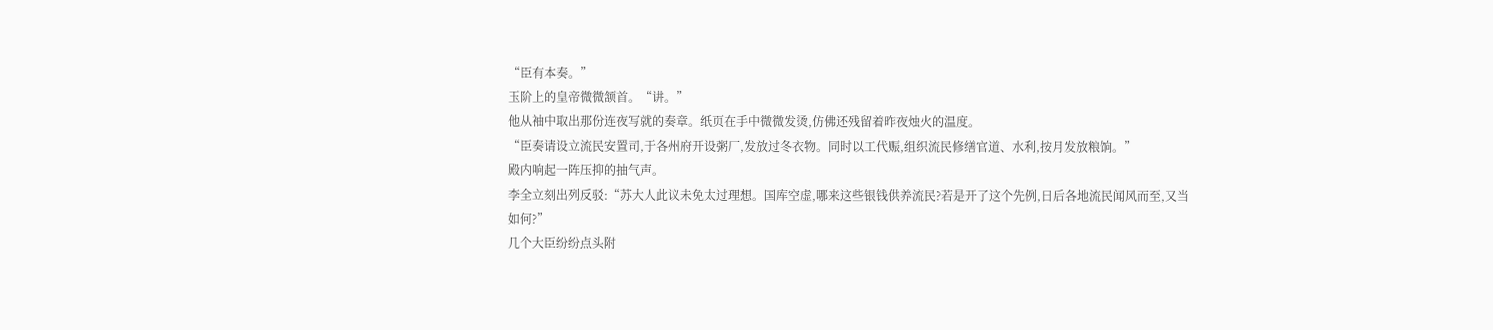“臣有本奏。”
玉阶上的皇帝微微颔首。“讲。”
他从袖中取出那份连夜写就的奏章。纸页在手中微微发烫,仿佛还残留着昨夜烛火的温度。
“臣奏请设立流民安置司,于各州府开设粥厂,发放过冬衣物。同时以工代赈,组织流民修缮官道、水利,按月发放粮饷。”
殿内响起一阵压抑的抽气声。
李全立刻出列反驳:“苏大人此议未免太过理想。国库空虚,哪来这些银钱供养流民?若是开了这个先例,日后各地流民闻风而至,又当如何?”
几个大臣纷纷点头附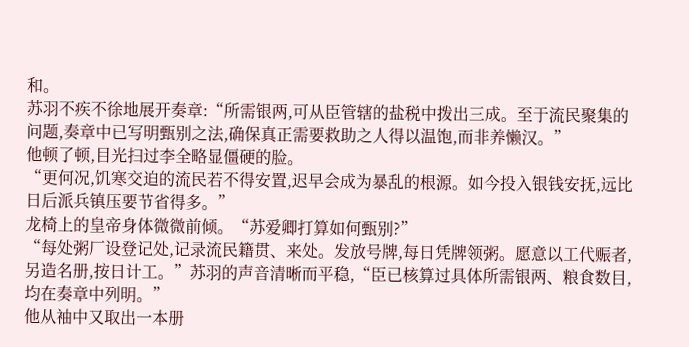和。
苏羽不疾不徐地展开奏章:“所需银两,可从臣管辖的盐税中拨出三成。至于流民聚集的问题,奏章中已写明甄别之法,确保真正需要救助之人得以温饱,而非养懒汉。”
他顿了顿,目光扫过李全略显僵硬的脸。
“更何况,饥寒交迫的流民若不得安置,迟早会成为暴乱的根源。如今投入银钱安抚,远比日后派兵镇压要节省得多。”
龙椅上的皇帝身体微微前倾。“苏爱卿打算如何甄别?”
“每处粥厂设登记处,记录流民籍贯、来处。发放号牌,每日凭牌领粥。愿意以工代赈者,另造名册,按日计工。”苏羽的声音清晰而平稳,“臣已核算过具体所需银两、粮食数目,均在奏章中列明。”
他从袖中又取出一本册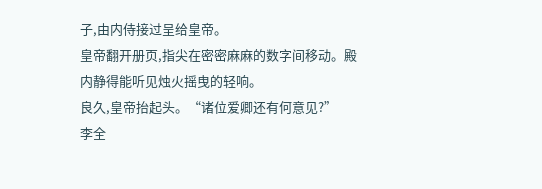子,由内侍接过呈给皇帝。
皇帝翻开册页,指尖在密密麻麻的数字间移动。殿内静得能听见烛火摇曳的轻响。
良久,皇帝抬起头。“诸位爱卿还有何意见?”
李全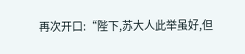再次开口:“陛下,苏大人此举虽好,但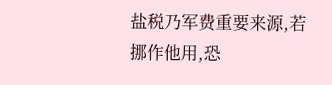盐税乃军费重要来源,若挪作他用,恐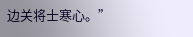边关将士寒心。”